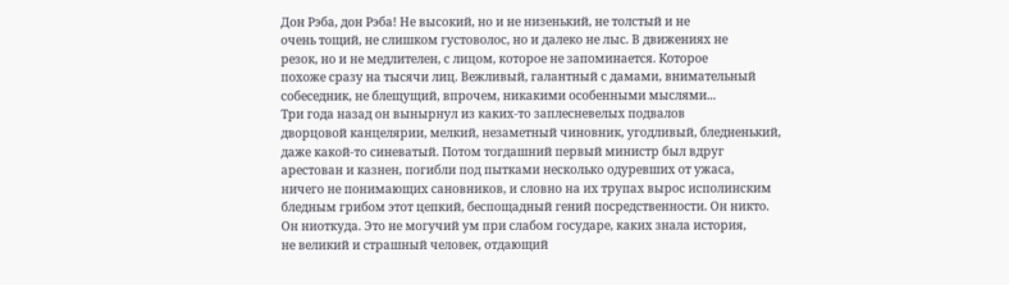Дон Рэба, дон Рэба! Не высокий, но и не низенький, не толстый и не
очень тощий, не слишком густоволос, но и далеко не лыс. В движениях не
резок, но и не медлителен, с лицом, которое не запоминается. Которое
похоже сразу на тысячи лиц. Вежливый, галантный с дамами, внимательный
собеседник, не блещущий, впрочем, никакими особенными мыслями...
Три года назад он вынырнул из каких-то заплесневелых подвалов
дворцовой канцелярии, мелкий, незаметный чиновник, угодливый, бледненький,
даже какой-то синеватый. Потом тогдашний первый министр был вдруг
арестован и казнен, погибли под пытками несколько одуревших от ужаса,
ничего не понимающих сановников, и словно на их трупах вырос исполинским
бледным грибом этот цепкий, беспощадный гений посредственности. Он никто.
Он ниоткуда. Это не могучий ум при слабом государе, каких знала история,
не великий и страшный человек, отдающий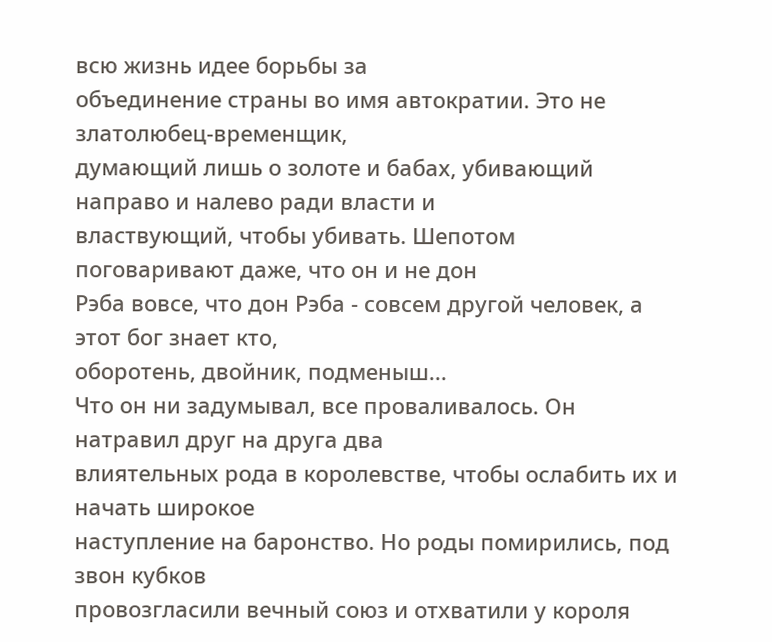всю жизнь идее борьбы за
объединение страны во имя автократии. Это не златолюбец-временщик,
думающий лишь о золоте и бабах, убивающий направо и налево ради власти и
властвующий, чтобы убивать. Шепотом поговаривают даже, что он и не дон
Рэба вовсе, что дон Рэба - совсем другой человек, а этот бог знает кто,
оборотень, двойник, подменыш...
Что он ни задумывал, все проваливалось. Он натравил друг на друга два
влиятельных рода в королевстве, чтобы ослабить их и начать широкое
наступление на баронство. Но роды помирились, под звон кубков
провозгласили вечный союз и отхватили у короля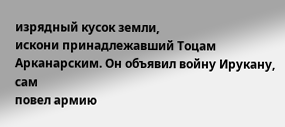изрядный кусок земли,
искони принадлежавший Тоцам Арканарским. Он объявил войну Ирукану, сам
повел армию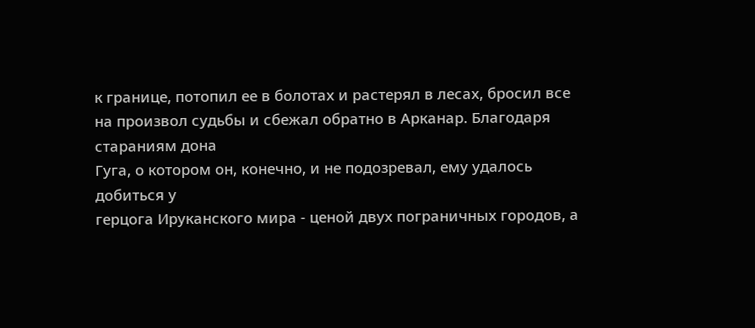к границе, потопил ее в болотах и растерял в лесах, бросил все
на произвол судьбы и сбежал обратно в Арканар. Благодаря стараниям дона
Гуга, о котором он, конечно, и не подозревал, ему удалось добиться у
герцога Ируканского мира - ценой двух пограничных городов, а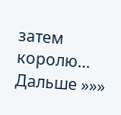затем королю…
Дальше »»»